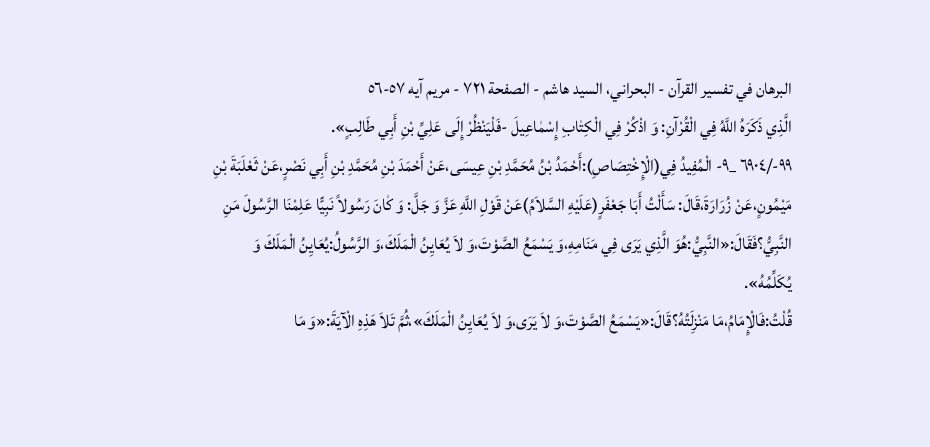البرهان في تفسير القرآن - البحراني، السيد هاشم - الصفحة ٧٢١ - مريم آيه ٥٧-٥٦
الَّذِي ذَكَرَهُ اللَّهُ فِي الْقُرْآنِ: وَ اذْكُرْ فِي الْكِتٰابِ إِسْمٰاعِيلَ -فَلْيَنْظُرْ إِلَى عَلِيِّ بْنِ أَبِي طَالِبٍ».
٩٩-/٦٩٠٤ _٩- الْمُفِيدُ فِي(الْإِخْتِصَاصِ):أَحْمَدُ بْنُ مُحَمَّدِ بْنِ عِيسَى،عَنْ أَحْمَدَ بْنِ مُحَمَّدِ بْنِ أَبِي نَصْرٍ،عَنْ ثَعْلَبَةَ بْنِ مَيْمُونٍ،عَنْ زُرَارَةَ،قَالَ: سَأَلْتُ أَبَا جَعْفَرٍ(عَلَيْهِ السَّلاَمُ)عَنْ قَوْلِ اللَّهِ عَزَّ وَ جَلَّ: وَ كٰانَ رَسُولاً نَبِيًّا عَلِمْنَا الرَّسُولَ مَنِ النَّبِيُّ؟فَقَالَ:«النَّبِيُّ:هُوَ الَّذِي يَرَى فِي مَنَامِهِ،وَ يَسْمَعُ الصَّوْتَ،وَ لاَ يُعَايِنُ الْمَلَكَ،وَ الرَّسُولُ:يُعَايِنُ الْمَلَكَ وَ يُكَلِّمُهُ».
قُلْتُ:فَالْإِمَامُ،مَا مَنْزِلَتُهُ؟قَالَ:«يَسْمَعُ الصَّوْتَ،وَ لاَ يَرَى،وَ لاَ يُعَايِنُ الْمَلَكَ»،ثُمَّ تَلاَ هَذِهِ الْآيَةَ:«وَ مَا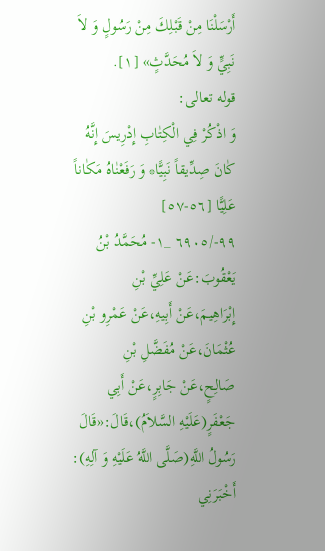أَرْسَلْنَا مِنْ قَبْلِكَ مِنْ رَسُولٍ وَ لاَ نَبِيٍّ وَ لاَ مُحَدَّثٍ» [١].
قوله تعالى:
وَ اذْكُرْ فِي الْكِتٰابِ إِدْرِيسَ إِنَّهُ كٰانَ صِدِّيقاً نَبِيًّا* وَ رَفَعْنٰاهُ مَكٰاناً عَلِيًّا [٥٦-٥٧]
٩٩-/٦٩٠٥ _١- مُحَمَّدُ بْنُ يَعْقُوبَ:عَنْ عَلِيِّ بْنِ إِبْرَاهِيمَ،عَنْ أَبِيهِ،عَنْ عَمْرِو بْنِ عُثْمَانَ،عَنْ مُفَضَّلِ بْنِ صَالِحٍ،عَنْ جَابِرٍ،عَنْ أَبِي جَعْفَرٍ(عَلَيْهِ السَّلاَمُ)،قَالَ:«قَالَ رَسُولُ اللَّهِ(صَلَّى اللَّهُ عَلَيْهِ وَ آلِهِ): أَخْبَرَنِي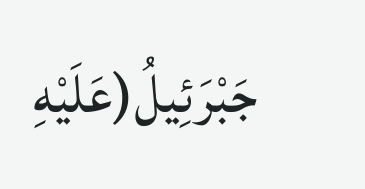جَبْرَئِيلُ(عَلَيْهِ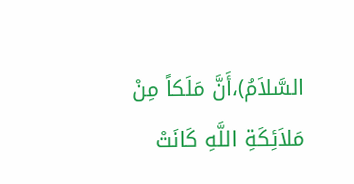السَّلاَمُ)،أَنَّ مَلَكاً مِنْ مَلاَئِكَةِ اللَّهِ كَانَتْ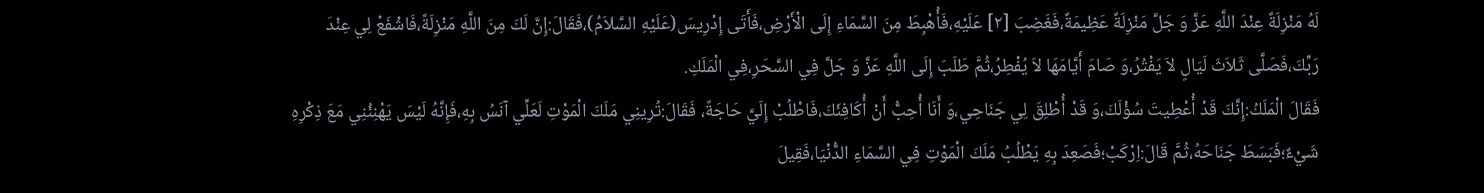لَهُ مَنْزِلَةٌ عِنْدَ اللَّهِ عَزَّ وَ جَلَّ مَنْزِلَةٌ عَظِيمَةٌ،فَغَضِبَ [٢] عَلَيْهِ،فَأُهْبِطَ مِنَ السَّمَاءِ إِلَى الْأَرْضِ،فَأَتَى إِدْرِيسَ(عَلَيْهِ السَّلاَمُ)،فَقَالَ:إِنَّ لَكَ مِنَ اللَّهِ مَنْزِلَةً،فَاشْفَعْ لِي عِنْدَ رَبِّكَ،فَصَلَّى ثَلاَثَ لَيَالٍ لاَ يَفْتُرُ،وَ صَامَ أَيَّامَهَا لاَ يُفْطِرُ،ثُمَّ طَلَبَ إِلَى اللَّهِ عَزَّ وَ جَلَّ فِي السَّحَرِ،فِي الْمَلَكِ.
فَقَالَ الْمَلَكُ:إِنَّكَ قَدْ أُعْطِيتَ سُؤْلَكَ،وَ قَدْ أُطْلِقَ لِي جَنَاحِي،وَ أَنَا أُحِبُّ أَنْ أُكَافِئَكَ،فَاطْلُبْ إِلَيَّ حَاجَةً، فَقَالَ:تُرِينِي مَلَكَ الْمَوْتِ لَعَلِّي آنَسُ بِهِ،فَإِنَّهُ لَيْسَ يَهْنِئُنِي مَعَ ذِكْرِهِ شَيْءٌ؛فَبَسَطَ جَنَاحَهُ،ثُمَّ قَالَ:اِرْكَبْ؛فَصَعِدَ بِهِ يَطْلُبُ مَلَكَ الْمَوْتِ فِي السَّمَاءِ الدُّنْيَا،فَقِيلَ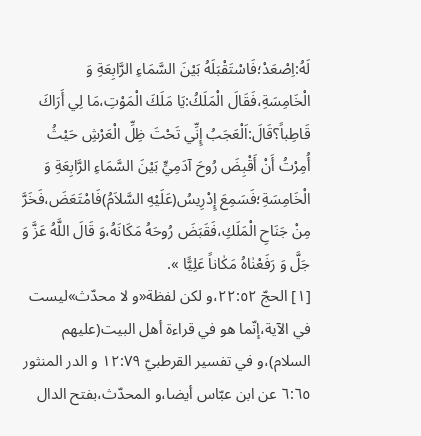لَهُ:اِصْعَدْ؛فَاسْتَقْبَلَهُ بَيْنَ السَّمَاءِ الرَّابِعَةِ وَ الْخَامِسَةِ،فَقَالَ الْمَلَكُ:يَا مَلَكَ الْمَوْتِ،مَا لِي أَرَاكَ قَاطِباً؟قَالَ:اَلْعَجَبُ إِنِّي تَحْتَ ظِلِّ الْعَرْشِ حَيْثُ أُمِرْتُ أَنْ أَقْبِضَ رُوحَ آدَمِيٍّ بَيْنَ السَّمَاءِ الرَّابِعَةِ وَ الْخَامِسَةِ؛فَسَمِعَ إِدْرِيسُ(عَلَيْهِ السَّلاَمُ)فَامْتَعَضَ،فَخَرَّ مِنْ جَنَاحِ الْمَلَكِ،فَقَبَضَ رُوحَهُ مَكَانَهُ،وَ قَالَ اللَّهُ عَزَّ وَ جَلَّ وَ رَفَعْنٰاهُ مَكٰاناً عَلِيًّا ».
[١] الحجّ ٢٢:٥٢،و لكن لفظة«و لا محدّث»ليست في الآية،إنّما هو في قراءة أهل البيت(عليهم السلام)،و في تفسير القرطبيّ ١٢:٧٩ و الدر المنثور ٦:٦٥ عن ابن عبّاس أيضا،و المحدّث،بفتح الدال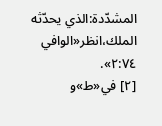المشدّدة:الذي يحدّثه الملك،انظر«الوافي ٢:٧٤».
[٢] في«ط»و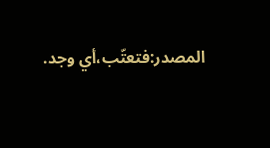المصدر:فتعتّب،أي وجد.